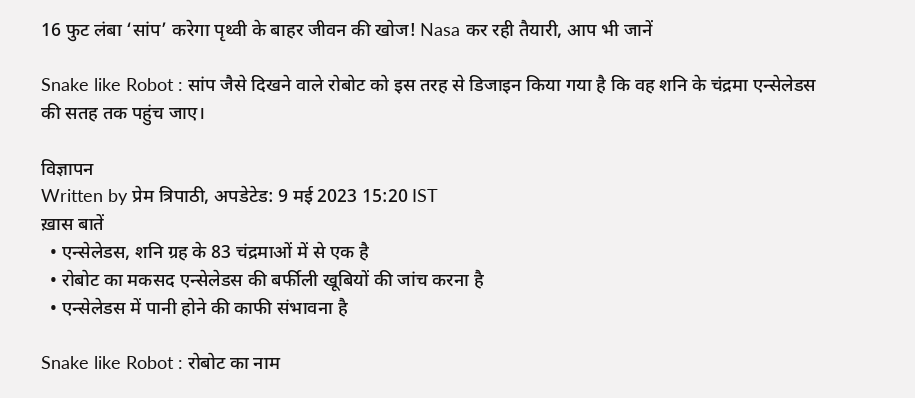16 फुट लंबा ‘सांप’ करेगा पृथ्‍वी के बाहर जीवन की खोज! Nasa कर रही तैयारी, आप भी जानें

Snake like Robot : सांप जैसे दिखने वाले रोबोट को इस तरह से ड‍िजाइन किया गया है कि वह शनि के चंद्रमा एन्सेलेडस की सतह तक पहुंच जाए।

विज्ञापन
Written by प्रेम त्रिपाठी, अपडेटेड: 9 मई 2023 15:20 IST
ख़ास बातें
  • एन्सेलेडस, शनि ग्रह के 83 चंद्रमाओं में से एक है
  • रोबोट का मकसद एन्सेलेडस की बर्फीली खूबियों की जांच करना है
  • एन्सेलेडस में पानी होने की काफी संभावना है

Snake like Robot : रोबोट का नाम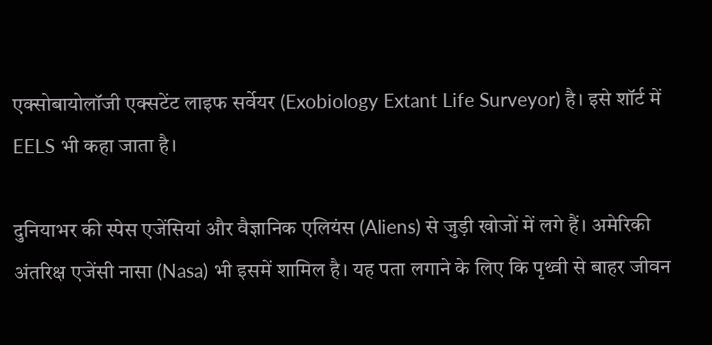एक्सोबायोलॉजी एक्सटेंट लाइफ सर्वेयर (Exobiology Extant Life Surveyor) है। इसे शॉर्ट में EELS भी कहा जाता है।

दुनियाभर की स्‍पेस एजेंसियां और वैज्ञानिक एलियंस (Aliens) से जुड़ी खोजों में लगे हैं। अमेरिकी अंतरिक्ष एजेंसी नासा (Nasa) भी इसमें शामिल है। यह पता लगाने के लिए कि पृथ्‍वी से बाहर जीवन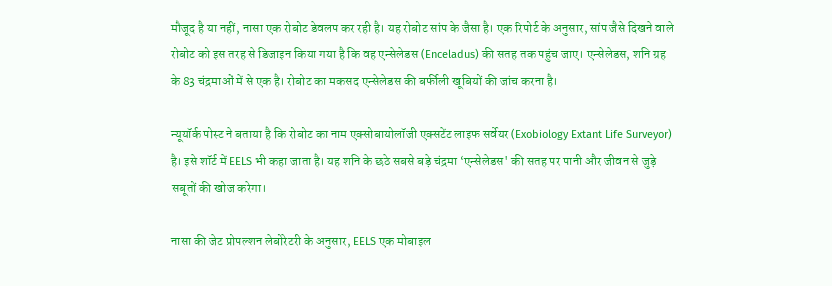मौजूद है या नहीं, नासा एक रोबोट डेवलप कर रही है। यह रोबोट सांप के जैसा है। एक रिपोर्ट के अनुसार, सांप जैसे दिखने वाले रोबोट को इस तरह से ड‍िजाइन किया गया है कि वह एन्सेलेडस (Enceladus) की सतह तक पहुंच जाए। एन्सेलेडस, शनि ग्रह के 83 चंद्रमाओं में से एक है। रोबोट का मकसद एन्सेलेडस की बर्फीली खूबियों की जांच करना है।

न्‍यूयॉर्क पोस्‍ट ने बताया है कि रोबोट का नाम एक्सोबायोलॉजी एक्सटेंट लाइफ सर्वेयर (Exobiology Extant Life Surveyor) है। इसे शॉर्ट में EELS भी कहा जाता है। यह शनि के छठे सबसे बड़े चंद्रमा ‘एन्सेलेडस' की सतह पर पानी और जीवन से जुड़े सबूतों की खोज करेगा।

नासा की जेट प्रोपल्शन लेबोरेटरी के अनुसार, EELS एक मोबाइल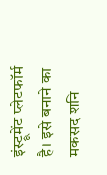इंस्ट्रूमेंट प्लेटफॉर्म है। इसे बनाने का मकसद शनि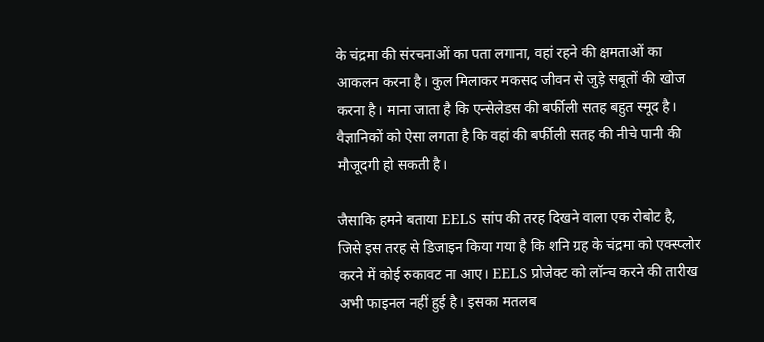के चंद्रमा की संरचनाओं का पता लगाना, वहां रहने की क्षमताओं का आकलन करना है। कुल मिलाकर मकसद जीवन से जुड़े सबूतों की खोज करना है। माना जाता है कि एन्सेलेडस की बर्फीली सतह बहुत स्‍मूद है। वैज्ञानिकों को ऐसा लगता है कि वहां की बर्फीली सतह की नीचे पानी की मौजूदगी हो सकती है।

जैसाकि हमने बताया EELS सांप की तरह दिखने वाला एक रोबोट है, जिसे इस तरह से डिजाइन किया गया है कि शनि ग्रह के चंद्रमा को एक्‍स्‍प्‍लोर करने में कोई रुकावट ना आए। EELS प्रोजेक्‍ट को लॉन्‍च करने की तारीख अभी फाइनल नहीं हुई है। इसका मतलब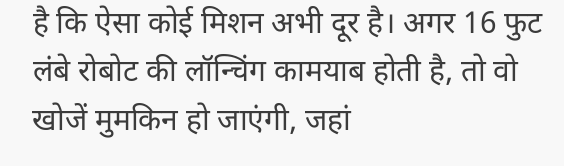है कि ऐसा कोई मिशन अभी दूर है। अगर 16 फुट लंबे रोबोट की लॉन्चिंग कामयाब होती है, तो वो खोजें मुमकिन हो जाएंगी, जहां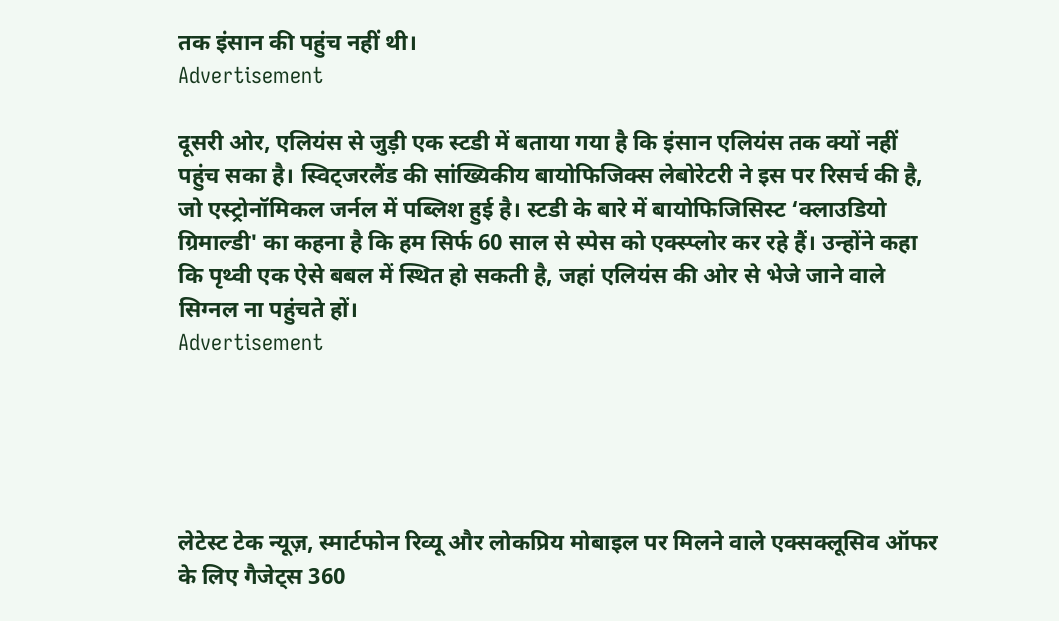तक इंसान की पहुंच नहीं थी।
Advertisement

दूसरी ओर, एलियंस से जुड़ी एक स्‍टडी में बताया गया है कि इंसान एलियंस तक क्‍यों नहीं पहुंच सका है। स्विट्जरलैंड की सांख्यिकीय बायोफिजिक्स लेबोरेटरी ने इस पर रिसर्च की है, जो एस्ट्रोनॉमिकल जर्नल में पब्लिश हुई है। स्‍टडी के बारे में बायोफिजिसिस्ट ‘क्लाउडियो ग्रिमाल्डी' का कहना है कि हम सिर्फ 60 साल से स्‍पेस को एक्‍स्‍प्‍लोर कर रहे हैं। उन्‍होंने कहा कि पृथ्‍वी एक ऐसे बबल में स्थित हो सकती है, जहां एलियंस की ओर से भेजे जाने वाले सिग्‍नल ना पहुंचते हों।
Advertisement





लेटेस्ट टेक न्यूज़, स्मार्टफोन रिव्यू और लोकप्रिय मोबाइल पर मिलने वाले एक्सक्लूसिव ऑफर के लिए गैजेट्स 360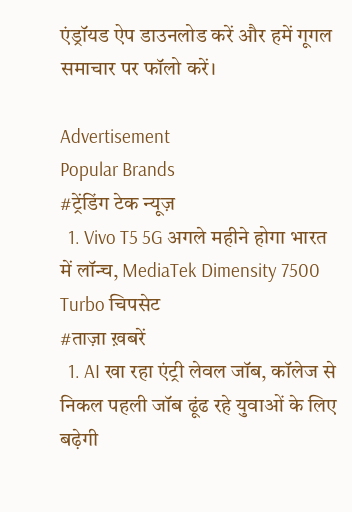एंड्रॉयड ऐप डाउनलोड करें और हमें गूगल समाचार पर फॉलो करें।

Advertisement
Popular Brands
#ट्रेंडिंग टेक न्यूज़
  1. Vivo T5 5G अगले महीने होगा भारत में लॉन्च, MediaTek Dimensity 7500 Turbo चिपसेट
#ताज़ा ख़बरें
  1. AI खा रहा एंट्री लेवल जॉब, कॉलेज से निकल पहली जॉब ढूंढ रहे युवाओं के लिए बढ़ेगी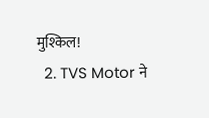मुश्किल!
  2. TVS Motor ने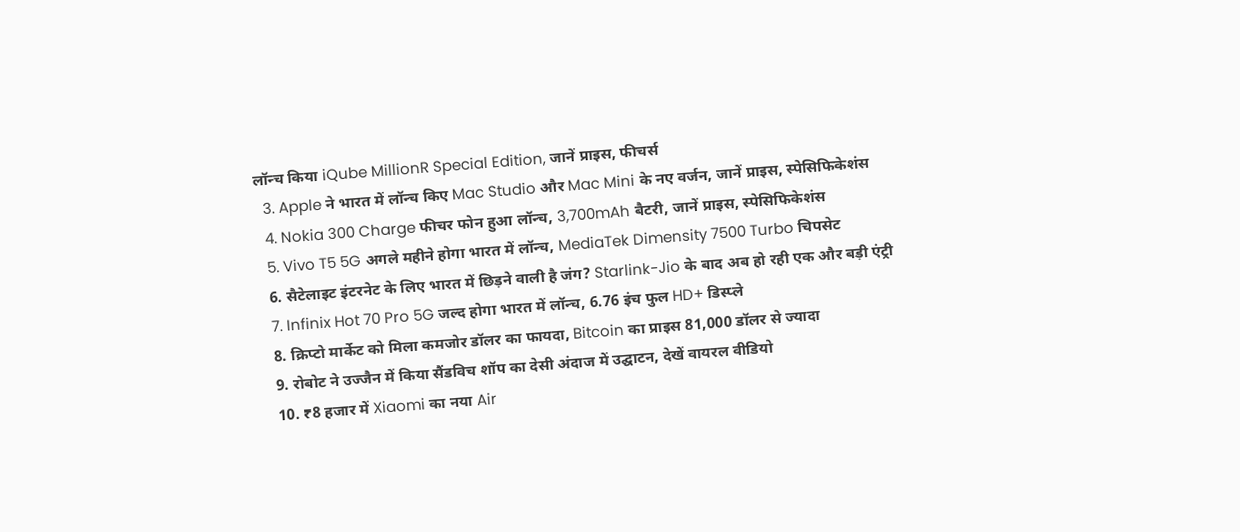लॉन्च किया iQube MillionR Special Edition, जानें प्राइस, फीचर्स
  3. Apple ने भारत में लॉन्च किए Mac Studio और Mac Mini के नए वर्जन, जानें प्राइस, स्पेसिफिकेशंस
  4. Nokia 300 Charge फीचर फोन हुआ लॉन्च, 3,700mAh बैटरी, जानें प्राइस, स्पेसिफिकेशंस
  5. Vivo T5 5G अगले महीने होगा भारत में लॉन्च, MediaTek Dimensity 7500 Turbo चिपसेट
  6. सैटेलाइट इंटरनेट के लिए भारत में छिड़ने वाली है जंग? Starlink-Jio के बाद अब हो रही एक और बड़ी एंट्री
  7. Infinix Hot 70 Pro 5G जल्द होगा भारत में लॉन्च, 6.76 इंच फुल HD+ डिस्प्ले
  8. क्रिप्टो मार्केट को मिला कमजोर डॉलर का फायदा, Bitcoin का प्राइस 81,000 डॉलर से ज्यादा
  9. रोबोट ने उज्जैन में किया सैंडविच शॉप का देसी अंदाज में उद्घाटन, देखें वायरल वीडियो
  10. ₹8 हजार में Xiaomi का नया Air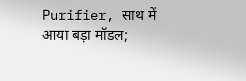Purifier, साथ में आया बड़ा मॉडल;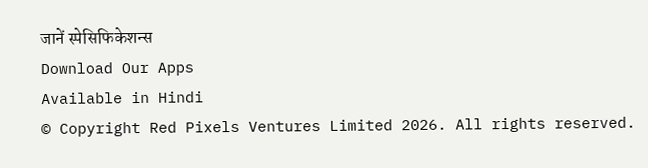जानें स्पेसिफिकेशन्स
Download Our Apps
Available in Hindi
© Copyright Red Pixels Ventures Limited 2026. All rights reserved.